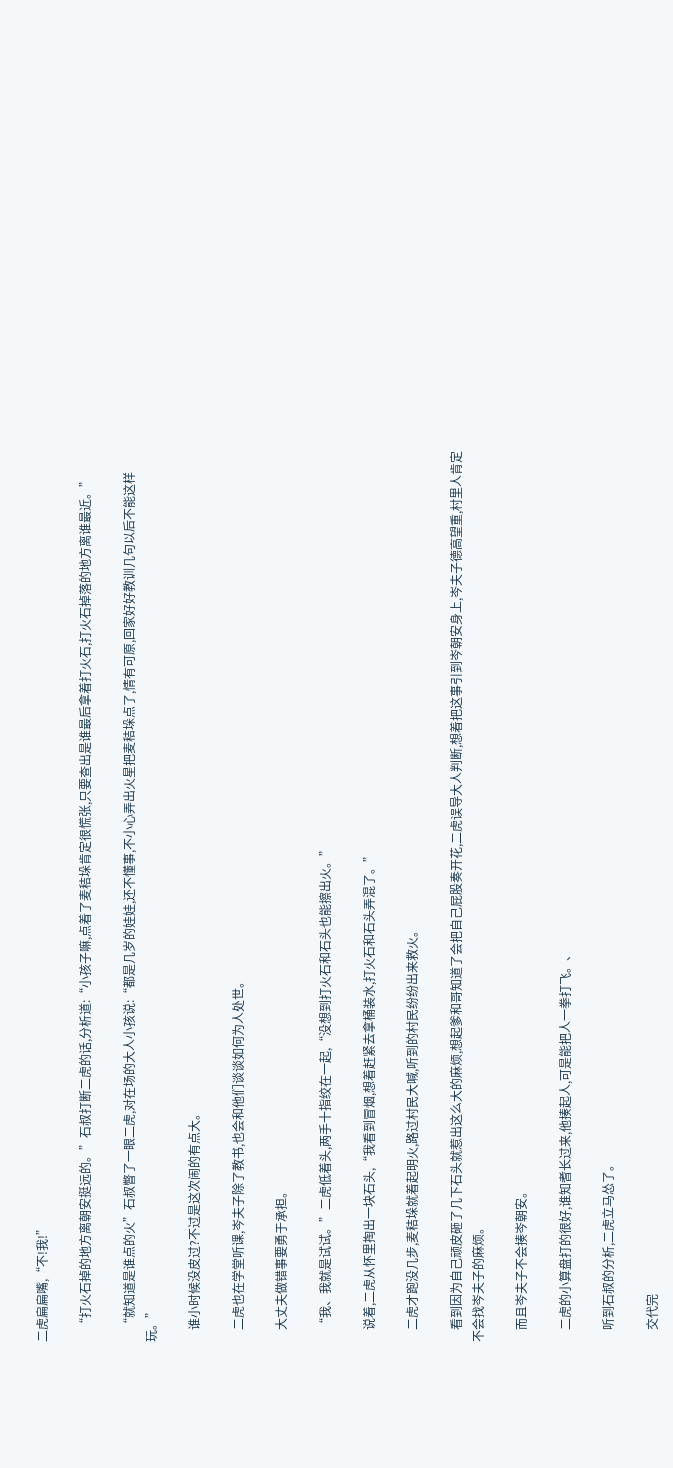二虎扁扁嘴,“不!我!”

    “打火石掉的地方离朝安挺远的。”石叔打断二虎的话,分析道:“小孩子嘛,点着了麦秸垛肯定很慌张,只要查出是谁最后拿着打火石,打火石掉落的地方离谁最近。”

    “就知道是谁点的火”石叔瞥了一眼二虎,对在场的大人小孩说:“都是几岁的娃娃,还不懂事,不小心弄出火星把麦秸垛点了,情有可原,回家好好教训几句以后不能这样玩。”

    谁小时候没皮过?不过是这次闹的有点大。

    二虎也在学堂听课,岑夫子除了教书,也会和他们谈谈如何为人处世。

    大丈夫做错事要勇于承担。

    “我、我就是试试。”二虎低着头,两手十指绞在一起,“没想到打火石和石头也能擦出火。”

    说着,二虎从怀里掏出一块石头,“我看到冒烟,想着赶紧去拿桶装水,打火石和石头弄混了。”

    二虎才跑没几步,麦秸垛就着起明火,路过村民大喊,听到的村民纷纷出来救火。

    看到因为自己顽皮砸了几下石头就惹出这么大的麻烦,想起爹和哥知道了会把自己屁股奏开花,二虎误导大人判断,想着把这事引到岑朝安身上,岑夫子德高望重,村里人肯定不会找岑夫子的麻烦。

    而且岑夫子不会揍岑朝安。

    二虎的小算盘打的很好,谁知耆长过来,他揍起人,可是能把人一拳打飞。、

    听到石叔的分析,二虎立马怂了。

    交代完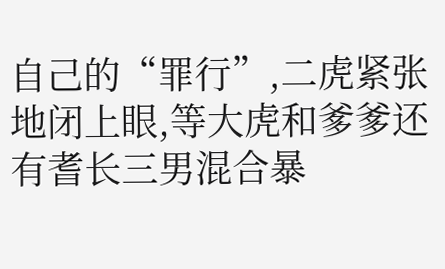自己的“罪行”,二虎紧张地闭上眼,等大虎和爹爹还有耆长三男混合暴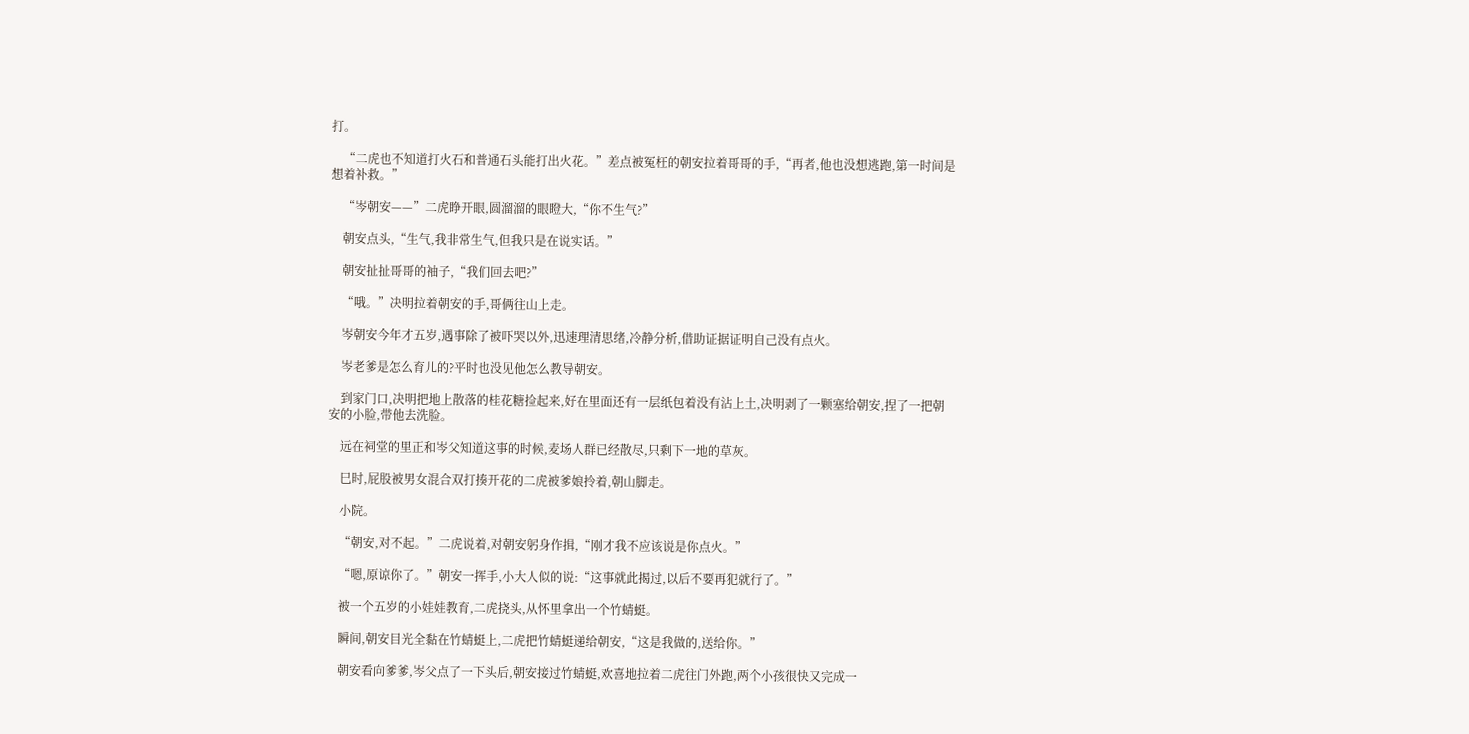打。

    “二虎也不知道打火石和普通石头能打出火花。”差点被冤枉的朝安拉着哥哥的手,“再者,他也没想逃跑,第一时间是想着补救。”

    “岑朝安——”二虎睁开眼,圆溜溜的眼瞪大,“你不生气?”

    朝安点头,“生气,我非常生气,但我只是在说实话。”

    朝安扯扯哥哥的袖子,“我们回去吧?”

    “哦。”决明拉着朝安的手,哥俩往山上走。

    岑朝安今年才五岁,遇事除了被吓哭以外,迅速理清思绪,冷静分析,借助证据证明自己没有点火。

    岑老爹是怎么育儿的?平时也没见他怎么教导朝安。

    到家门口,决明把地上散落的桂花糖捡起来,好在里面还有一层纸包着没有沾上土,决明剥了一颗塞给朝安,捏了一把朝安的小脸,带他去洗脸。

    远在祠堂的里正和岑父知道这事的时候,麦场人群已经散尽,只剩下一地的草灰。

    巳时,屁股被男女混合双打揍开花的二虎被爹娘拎着,朝山脚走。

    小院。

    “朝安,对不起。”二虎说着,对朝安躬身作揖,“刚才我不应该说是你点火。”

    “嗯,原谅你了。”朝安一挥手,小大人似的说:“这事就此揭过,以后不要再犯就行了。”

    被一个五岁的小娃娃教育,二虎挠头,从怀里拿出一个竹蜻蜓。

    瞬间,朝安目光全黏在竹蜻蜓上,二虎把竹蜻蜓递给朝安,“这是我做的,送给你。”

    朝安看向爹爹,岑父点了一下头后,朝安接过竹蜻蜓,欢喜地拉着二虎往门外跑,两个小孩很快又完成一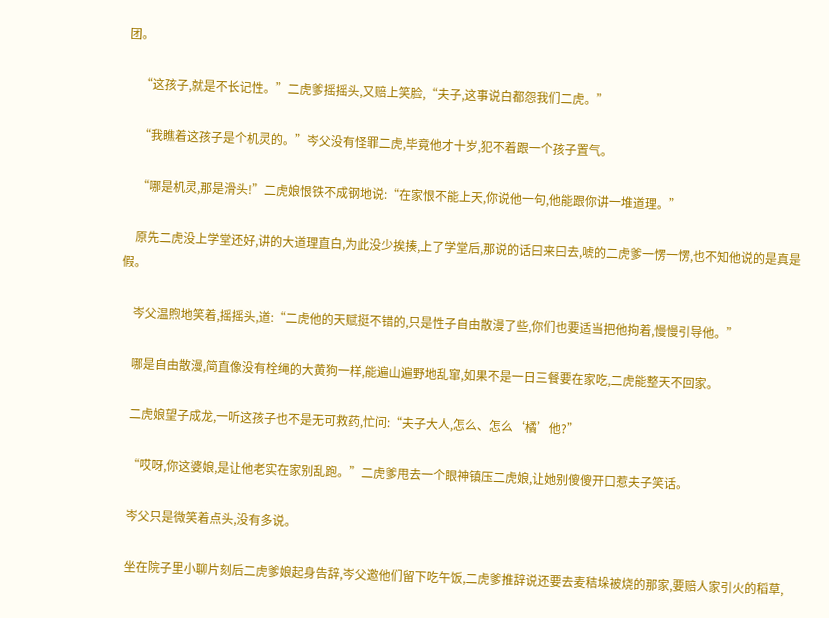团。

    “这孩子,就是不长记性。”二虎爹摇摇头,又赔上笑脸,“夫子,这事说白都怨我们二虎。”

    “我瞧着这孩子是个机灵的。”岑父没有怪罪二虎,毕竟他才十岁,犯不着跟一个孩子置气。

    “哪是机灵,那是滑头!”二虎娘恨铁不成钢地说:“在家恨不能上天,你说他一句,他能跟你讲一堆道理。”

    原先二虎没上学堂还好,讲的大道理直白,为此没少挨揍,上了学堂后,那说的话曰来曰去,唬的二虎爹一愣一愣,也不知他说的是真是假。

    岑父温煦地笑着,摇摇头,道:“二虎他的天赋挺不错的,只是性子自由散漫了些,你们也要适当把他拘着,慢慢引导他。”

    哪是自由散漫,简直像没有栓绳的大黄狗一样,能遍山遍野地乱窜,如果不是一日三餐要在家吃,二虎能整天不回家。

    二虎娘望子成龙,一听这孩子也不是无可救药,忙问:“夫子大人,怎么、怎么‘橘’他?”

    “哎呀,你这婆娘,是让他老实在家别乱跑。”二虎爹甩去一个眼神镇压二虎娘,让她别傻傻开口惹夫子笑话。

    岑父只是微笑着点头,没有多说。

    坐在院子里小聊片刻后二虎爹娘起身告辞,岑父邀他们留下吃午饭,二虎爹推辞说还要去麦秸垛被烧的那家,要赔人家引火的稻草,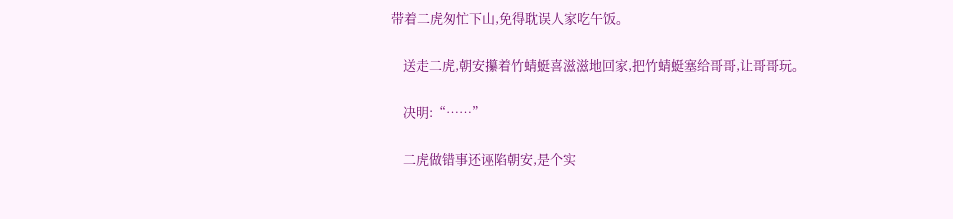带着二虎匆忙下山,免得耽误人家吃午饭。

    送走二虎,朝安攥着竹蜻蜓喜滋滋地回家,把竹蜻蜓塞给哥哥,让哥哥玩。

    决明:“……”

    二虎做错事还诬陷朝安,是个实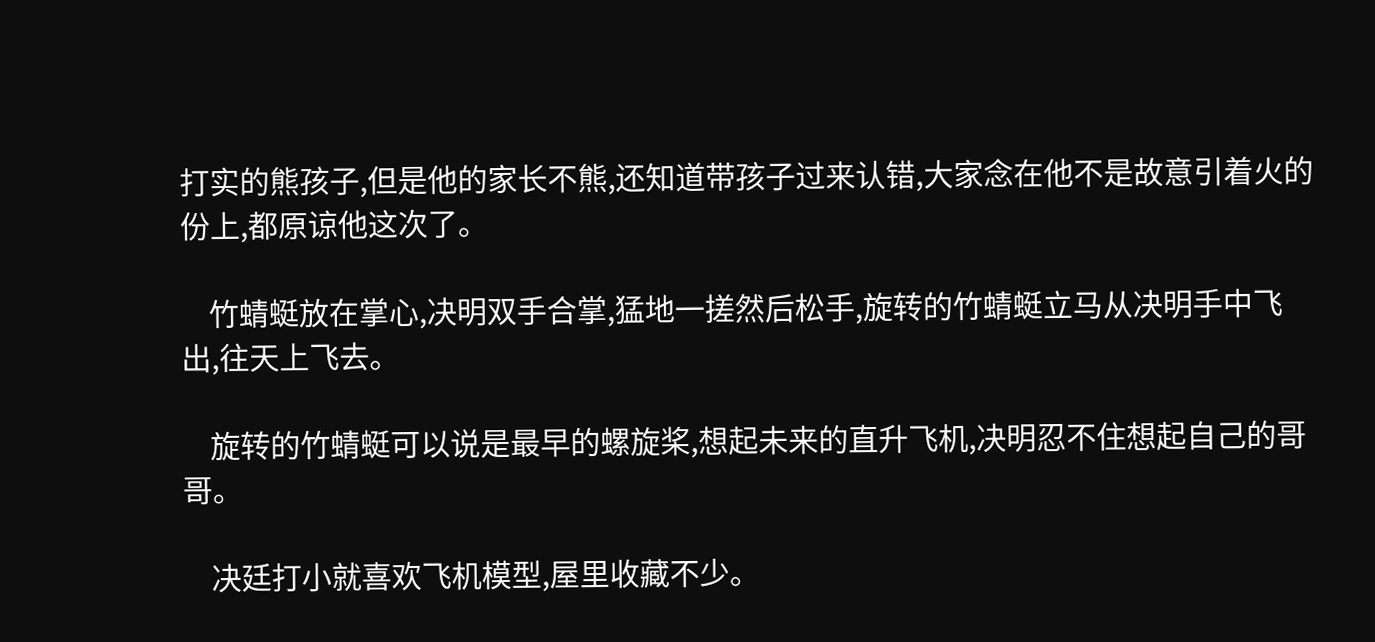打实的熊孩子,但是他的家长不熊,还知道带孩子过来认错,大家念在他不是故意引着火的份上,都原谅他这次了。

    竹蜻蜓放在掌心,决明双手合掌,猛地一搓然后松手,旋转的竹蜻蜓立马从决明手中飞出,往天上飞去。

    旋转的竹蜻蜓可以说是最早的螺旋桨,想起未来的直升飞机,决明忍不住想起自己的哥哥。

    决廷打小就喜欢飞机模型,屋里收藏不少。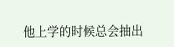他上学的时候总会抽出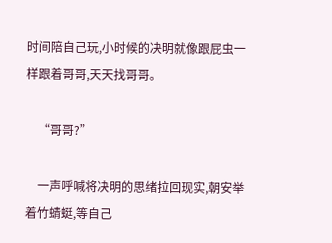时间陪自己玩,小时候的决明就像跟屁虫一样跟着哥哥,天天找哥哥。

    “哥哥?”

    一声呼喊将决明的思绪拉回现实,朝安举着竹蜻蜓,等自己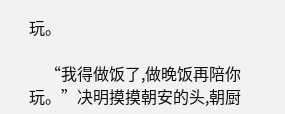玩。

    “我得做饭了,做晚饭再陪你玩。”决明摸摸朝安的头,朝厨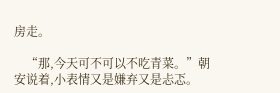房走。

    “那,今天可不可以不吃青菜。”朝安说着,小表情又是嫌弃又是忐忑。